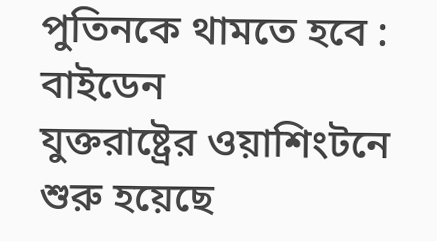পুতিনকে থামতে হবে : বাইডেন
যুক্তরাষ্ট্রের ওয়াশিংটনে শুরু হয়েছে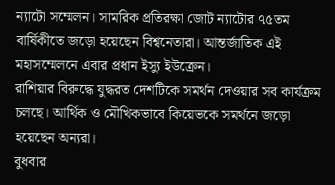ন্যাটো সম্মেলন। সামরিক প্রতিরক্ষা জোট ন্যাটোর ৭৫তম বার্ষিকীতে জড়ো হয়েছেন বিশ্বনেতারা। আন্তর্জাতিক এই মহাসম্মেলনে এবার প্রধান ইস্যু ইউক্রেন।
রাশিয়ার বিরুদ্ধে যুদ্ধরত দেশটিকে সমর্থন দেওয়ার সব কার্যক্রম চলছে। আর্থিক ও মৌখিকভাবে কিয়েভকে সমর্থনে জড়ো হয়েছেন অন্যরা।
বুধবার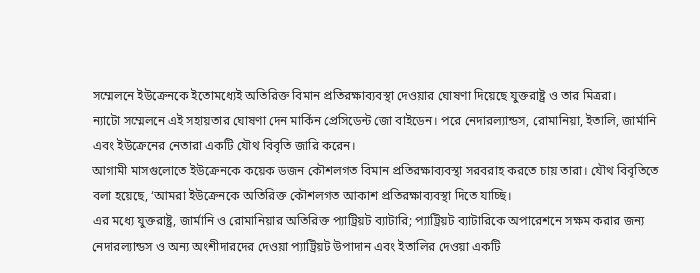সম্মেলনে ইউক্রেনকে ইতোমধ্যেই অতিরিক্ত বিমান প্রতিরক্ষাব্যবস্থা দেওয়ার ঘোষণা দিয়েছে যুক্তরাষ্ট্র ও তার মিত্ররা।
ন্যাটো সম্মেলনে এই সহায়তার ঘোষণা দেন মার্কিন প্রেসিডেন্ট জো বাইডেন। পরে নেদারল্যান্ডস, রোমানিয়া, ইতালি, জার্মানি এবং ইউক্রেনের নেতারা একটি যৌথ বিবৃতি জারি করেন।
আগামী মাসগুলোতে ইউক্রেনকে কয়েক ডজন কৌশলগত বিমান প্রতিরক্ষাব্যবস্থা সরবরাহ করতে চায় তারা। যৌথ বিবৃতিতে বলা হয়েছে, ‘আমরা ইউক্রেনকে অতিরিক্ত কৌশলগত আকাশ প্রতিরক্ষাব্যবস্থা দিতে যাচ্ছি।
এর মধ্যে যুক্তরাষ্ট্র, জার্মানি ও রোমানিয়ার অতিরিক্ত প্যাট্রিয়ট ব্যাটারি; প্যাট্রিয়ট ব্যাটারিকে অপারেশনে সক্ষম করার জন্য নেদারল্যান্ডস ও অন্য অংশীদারদের দেওয়া প্যাট্রিয়ট উপাদান এবং ইতালির দেওয়া একটি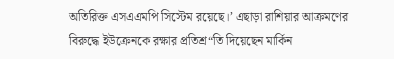অতিরিক্ত এসএএমপি সিস্টেম রয়েছে।’ এছাড়া রাশিয়ার আক্রমণের বিরুদ্ধে ইউক্রেনকে রক্ষার প্রতিশ্র“তি দিয়েছেন মার্কিন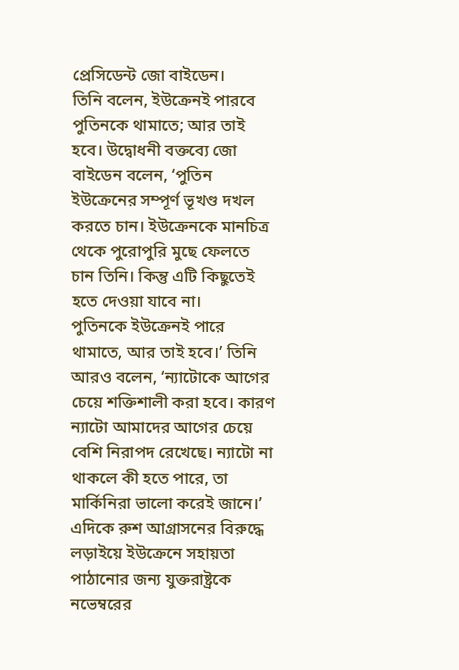প্রেসিডেন্ট জো বাইডেন।
তিনি বলেন, ইউক্রেনই পারবে পুতিনকে থামাতে; আর তাই হবে। উদ্বোধনী বক্তব্যে জো বাইডেন বলেন, ‘পুতিন ইউক্রেনের সম্পূর্ণ ভূখণ্ড দখল করতে চান। ইউক্রেনকে মানচিত্র থেকে পুরোপুরি মুছে ফেলতে চান তিনি। কিন্তু এটি কিছুতেই হতে দেওয়া যাবে না।
পুতিনকে ইউক্রেনই পারে থামাতে, আর তাই হবে।’ তিনি আরও বলেন, ‘ন্যাটোকে আগের চেয়ে শক্তিশালী করা হবে। কারণ ন্যাটো আমাদের আগের চেয়ে বেশি নিরাপদ রেখেছে। ন্যাটো না থাকলে কী হতে পারে, তা মার্কিনিরা ভালো করেই জানে।’
এদিকে রুশ আগ্রাসনের বিরুদ্ধে লড়াইয়ে ইউক্রেনে সহায়তা পাঠানোর জন্য যুক্তরাষ্ট্রকে নভেম্বরের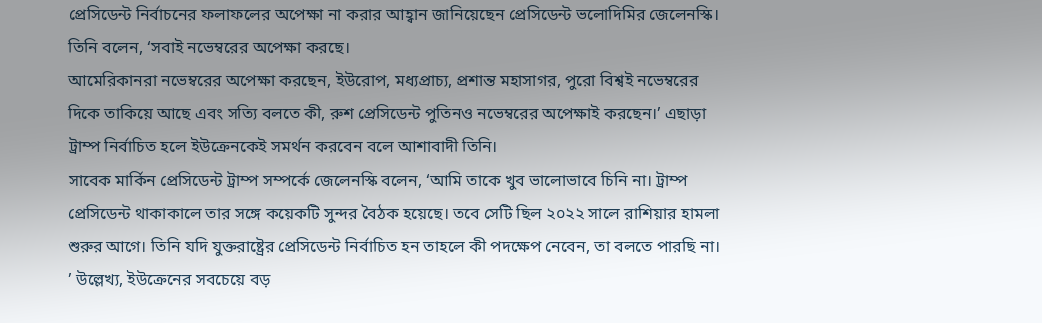প্রেসিডেন্ট নির্বাচনের ফলাফলের অপেক্ষা না করার আহ্বান জানিয়েছেন প্রেসিডেন্ট ভলোদিমির জেলেনস্কি। তিনি বলেন, ‘সবাই নভেম্বরের অপেক্ষা করছে।
আমেরিকানরা নভেম্বরের অপেক্ষা করছেন, ইউরোপ, মধ্যপ্রাচ্য, প্রশান্ত মহাসাগর, পুরো বিশ্বই নভেম্বরের দিকে তাকিয়ে আছে এবং সত্যি বলতে কী, রুশ প্রেসিডেন্ট পুতিনও নভেম্বরের অপেক্ষাই করছেন।’ এছাড়া ট্রাম্প নির্বাচিত হলে ইউক্রেনকেই সমর্থন করবেন বলে আশাবাদী তিনি।
সাবেক মার্কিন প্রেসিডেন্ট ট্রাম্প সম্পর্কে জেলেনস্কি বলেন, ‘আমি তাকে খুব ভালোভাবে চিনি না। ট্রাম্প প্রেসিডেন্ট থাকাকালে তার সঙ্গে কয়েকটি সুন্দর বৈঠক হয়েছে। তবে সেটি ছিল ২০২২ সালে রাশিয়ার হামলা শুরুর আগে। তিনি যদি যুক্তরাষ্ট্রের প্রেসিডেন্ট নির্বাচিত হন তাহলে কী পদক্ষেপ নেবেন, তা বলতে পারছি না।
’ উল্লেখ্য, ইউক্রেনের সবচেয়ে বড়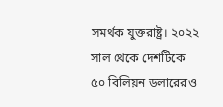সমর্থক যুক্তরাষ্ট্র। ২০২২ সাল থেকে দেশটিকে ৫০ বিলিয়ন ডলারেরও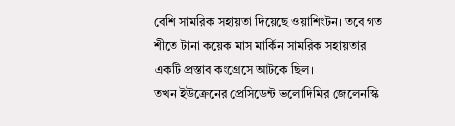বেশি সামরিক সহায়তা দিয়েছে ওয়াশিংটন। তবে গত শীতে টানা কয়েক মাস মার্কিন সামরিক সহায়তার একটি প্রস্তাব কংগ্রেসে আটকে ছিল।
তখন ইউক্রেনের প্রেসিডেন্ট ভলোদিমির জেলেনস্কি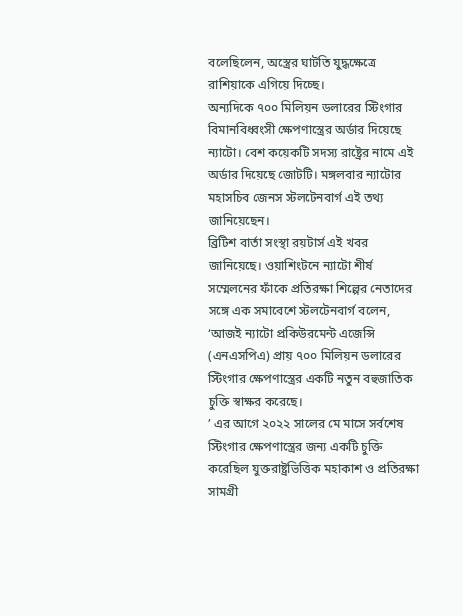বলেছিলেন, অস্ত্রের ঘাটতি যুদ্ধক্ষেত্রে রাশিয়াকে এগিয়ে দিচ্ছে।
অন্যদিকে ৭০০ মিলিয়ন ডলারের স্টিংগার বিমানবিধ্বংসী ক্ষেপণাস্ত্রের অর্ডার দিয়েছে ন্যাটো। বেশ কয়েকটি সদস্য রাষ্ট্রের নামে এই অর্ডার দিয়েছে জোটটি। মঙ্গলবার ন্যাটোর মহাসচিব জেনস স্টলটেনবার্গ এই তথ্য জানিয়েছেন।
ব্রিটিশ বার্তা সংস্থা রয়টার্স এই খবর জানিয়েছে। ওয়াশিংটনে ন্যাটো শীর্ষ সম্মেলনের ফাঁকে প্রতিরক্ষা শিল্পের নেতাদের সঙ্গে এক সমাবেশে স্টলটেনবার্গ বলেন, ‘আজই ন্যাটো প্রকিউরমেন্ট এজেন্সি (এনএসপিএ) প্রায় ৭০০ মিলিয়ন ডলারের স্টিংগার ক্ষেপণাস্ত্রের একটি নতুন বহুজাতিক চুক্তি স্বাক্ষর করেছে।
’ এর আগে ২০২২ সালের মে মাসে সর্বশেষ স্টিংগার ক্ষেপণাস্ত্রের জন্য একটি চুক্তি করেছিল যুক্তরাষ্ট্রভিত্তিক মহাকাশ ও প্রতিরক্ষা সামগ্রী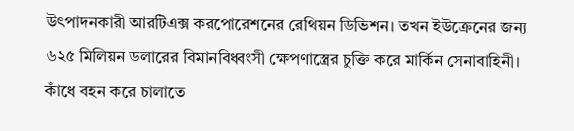উৎপাদনকারী আরটিএক্স করপোরেশনের রেথিয়ন ডিভিশন। তখন ইউক্রেনের জন্য ৬২৫ মিলিয়ন ডলারের বিমানবিধ্বংসী ক্ষেপণাস্ত্রের চুক্তি করে মার্কিন সেনাবাহিনী।
কাঁধে বহন করে চালাতে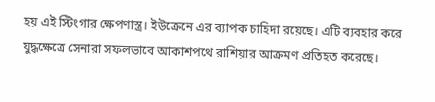হয় এই স্টিংগার ক্ষেপণাস্ত্র। ইউক্রেনে এর ব্যাপক চাহিদা রয়েছে। এটি ব্যবহার করে যুদ্ধক্ষেত্রে সেনারা সফলভাবে আকাশপথে রাশিয়ার আক্রমণ প্রতিহত করেছে।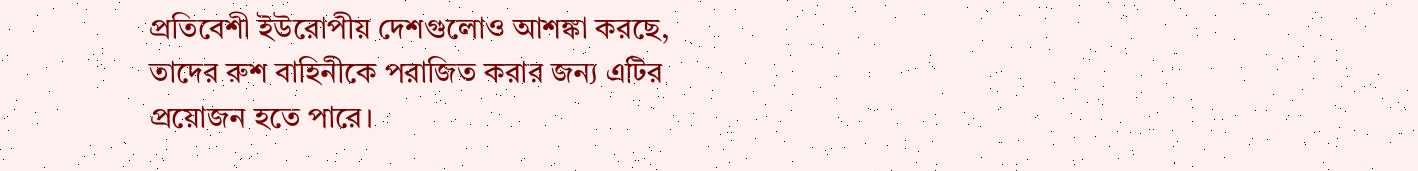প্রতিবেশী ইউরোপীয় দেশগুলোও আশঙ্কা করছে, তাদের রুশ বাহিনীকে পরাজিত করার জন্য এটির প্রয়োজন হতে পারে।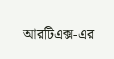আরটিএক্স-এর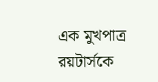এক মুখপাত্র রয়টার্সকে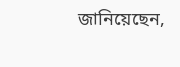জানিয়েছেন,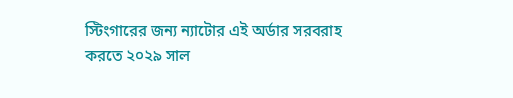স্টিংগারের জন্য ন্যাটোর এই অর্ডার সরবরাহ করতে ২০২৯ সাল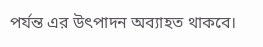পর্যন্ত এর উৎপাদন অব্যাহত থাকবে।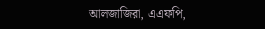আলজাজিরা, এএফপি,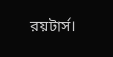রয়টার্স।